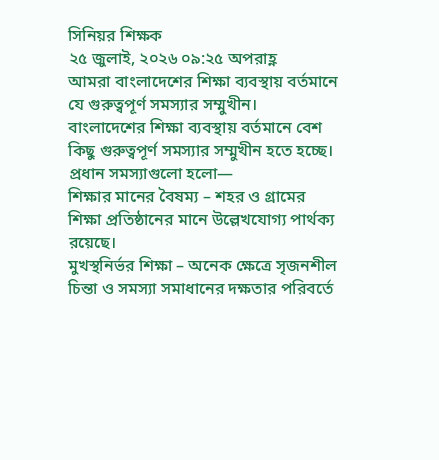সিনিয়র শিক্ষক
২৫ জুলাই, ২০২৬ ০৯:২৫ অপরাহ্ণ
আমরা বাংলাদেশের শিক্ষা ব্যবস্থায় বর্তমানে যে গুরুত্বপূর্ণ সমস্যার সম্মুখীন।
বাংলাদেশের শিক্ষা ব্যবস্থায় বর্তমানে বেশ কিছু গুরুত্বপূর্ণ সমস্যার সম্মুখীন হতে হচ্ছে। প্রধান সমস্যাগুলো হলো—
শিক্ষার মানের বৈষম্য – শহর ও গ্রামের শিক্ষা প্রতিষ্ঠানের মানে উল্লেখযোগ্য পার্থক্য রয়েছে।
মুখস্থনির্ভর শিক্ষা – অনেক ক্ষেত্রে সৃজনশীল চিন্তা ও সমস্যা সমাধানের দক্ষতার পরিবর্তে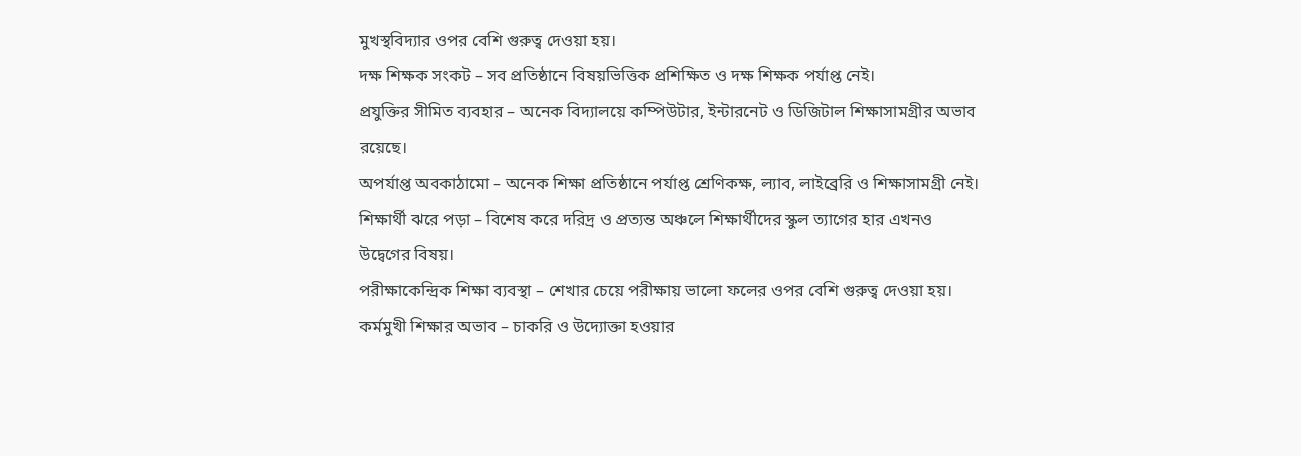মুখস্থবিদ্যার ওপর বেশি গুরুত্ব দেওয়া হয়।
দক্ষ শিক্ষক সংকট – সব প্রতিষ্ঠানে বিষয়ভিত্তিক প্রশিক্ষিত ও দক্ষ শিক্ষক পর্যাপ্ত নেই।
প্রযুক্তির সীমিত ব্যবহার – অনেক বিদ্যালয়ে কম্পিউটার, ইন্টারনেট ও ডিজিটাল শিক্ষাসামগ্রীর অভাব রয়েছে।
অপর্যাপ্ত অবকাঠামো – অনেক শিক্ষা প্রতিষ্ঠানে পর্যাপ্ত শ্রেণিকক্ষ, ল্যাব, লাইব্রেরি ও শিক্ষাসামগ্রী নেই।
শিক্ষার্থী ঝরে পড়া – বিশেষ করে দরিদ্র ও প্রত্যন্ত অঞ্চলে শিক্ষার্থীদের স্কুল ত্যাগের হার এখনও উদ্বেগের বিষয়।
পরীক্ষাকেন্দ্রিক শিক্ষা ব্যবস্থা – শেখার চেয়ে পরীক্ষায় ভালো ফলের ওপর বেশি গুরুত্ব দেওয়া হয়।
কর্মমুখী শিক্ষার অভাব – চাকরি ও উদ্যোক্তা হওয়ার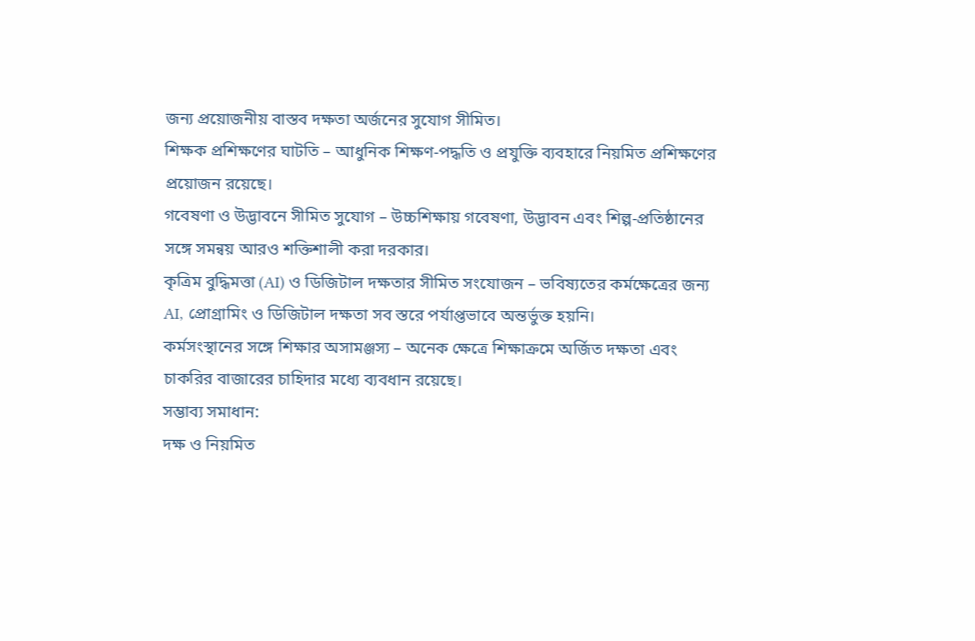জন্য প্রয়োজনীয় বাস্তব দক্ষতা অর্জনের সুযোগ সীমিত।
শিক্ষক প্রশিক্ষণের ঘাটতি – আধুনিক শিক্ষণ-পদ্ধতি ও প্রযুক্তি ব্যবহারে নিয়মিত প্রশিক্ষণের প্রয়োজন রয়েছে।
গবেষণা ও উদ্ভাবনে সীমিত সুযোগ – উচ্চশিক্ষায় গবেষণা, উদ্ভাবন এবং শিল্প-প্রতিষ্ঠানের সঙ্গে সমন্বয় আরও শক্তিশালী করা দরকার।
কৃত্রিম বুদ্ধিমত্তা (AI) ও ডিজিটাল দক্ষতার সীমিত সংযোজন – ভবিষ্যতের কর্মক্ষেত্রের জন্য AI, প্রোগ্রামিং ও ডিজিটাল দক্ষতা সব স্তরে পর্যাপ্তভাবে অন্তর্ভুক্ত হয়নি।
কর্মসংস্থানের সঙ্গে শিক্ষার অসামঞ্জস্য – অনেক ক্ষেত্রে শিক্ষাক্রমে অর্জিত দক্ষতা এবং চাকরির বাজারের চাহিদার মধ্যে ব্যবধান রয়েছে।
সম্ভাব্য সমাধান:
দক্ষ ও নিয়মিত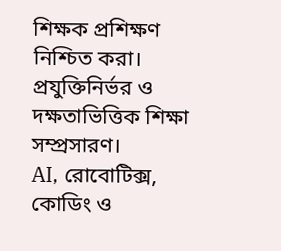শিক্ষক প্রশিক্ষণ নিশ্চিত করা।
প্রযুক্তিনির্ভর ও দক্ষতাভিত্তিক শিক্ষা সম্প্রসারণ।
AI, রোবোটিক্স, কোডিং ও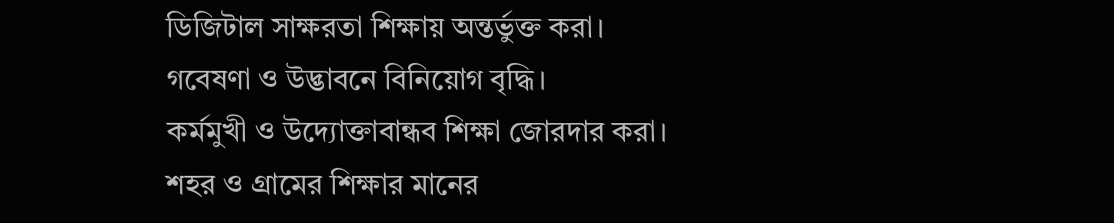ডিজিটাল সাক্ষরতা শিক্ষায় অন্তর্ভুক্ত করা।
গবেষণা ও উদ্ভাবনে বিনিয়োগ বৃদ্ধি।
কর্মমুখী ও উদ্যোক্তাবান্ধব শিক্ষা জোরদার করা।
শহর ও গ্রামের শিক্ষার মানের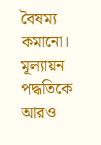বৈষম্য কমানো।
মূল্যায়ন পদ্ধতিকে আরও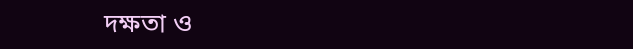দক্ষতা ও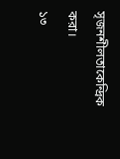সৃজনশীলতাকেন্দ্রিক করা।
১৩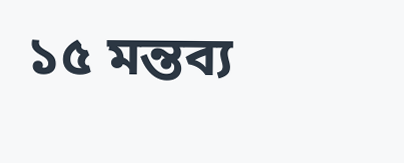১৫ মন্তব্য